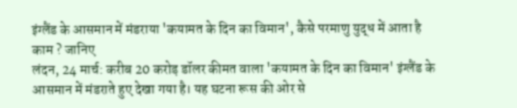इंग्लैंड के आसमान में मंडराया 'कयामत के दिन का विमान', कैसे परमाणु युद्ध में आता है काम ? जानिए
लंदन, 24 मार्च: करीब 20 करोड़ डॉलर कीमत वाला 'कयामत के दिन का विमान' इंग्लैंड के आसमान में मंडराते हुए देखा गया है। यह घटना रूस की ओर से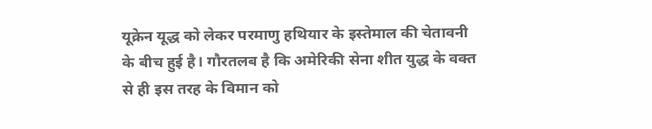यूक्रेन यूद्ध को लेकर परमाणु हथियार के इस्तेमाल की चेतावनी के बीच हुई है। गौरतलब है कि अमेरिकी सेना शीत युद्ध के वक्त से ही इस तरह के विमान को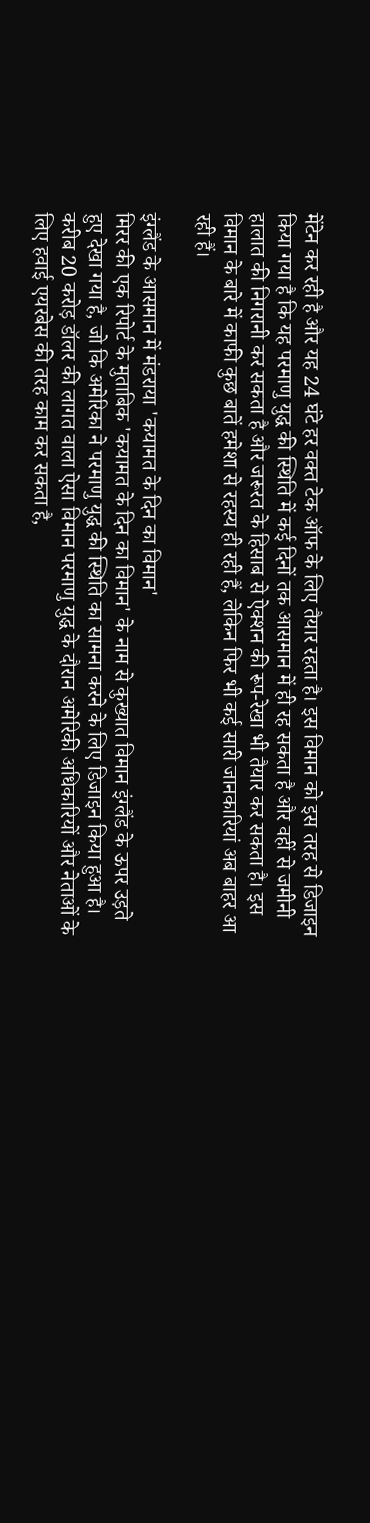मेंटेन कर रही है और यह 24 घंटे हर वक्त टेक ऑफ के लिए तैयार रहता है। इस विमान को इस तरह से डिजाइन किया गया है कि यह परमाणु युद्ध की स्थिति में कई दिनों तक आसमान में ही रह सकता है और वहीं से जमीनी हालात की निगरानी कर सकता है और जरूरत के हिसाब से ऐक्शन की रूप-रेखा भी तैयार कर सकता है। इस विमान के बारे में काफी कुछ बातें हमेशा से रहस्य ही रही हैं, लेकिन फिर भी कई सारी जानकारियां अब बाहर आ रही हैं।

इंग्लैंड के आसमान में मंडराया 'कयामत के दिन का विमान'
मिरर की एक रिपोर्ट के मुताबिक 'कयामत के दिन का विमान' के नाम से कुख्यात विमान इंग्लैंड के ऊपर उड़ते हुए देखा गया है, जो कि अमेरिका ने परमाणु युद्ध की स्थिति का सामना करने के लिए डिजाइन किया हुआ है। करीब 20 करोड़ डॉलर की लागत वाला ऐसा विमान परमाणु युद्ध के दौरान अमेरिकी अधिकारियों और नेताओं के लिए हवाई एयरबेस की तरह काम कर सकता है,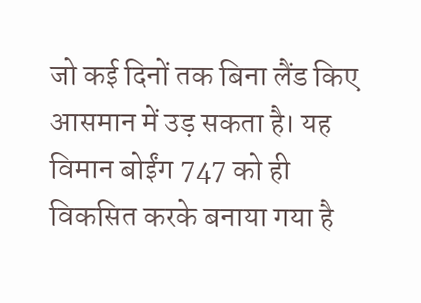जो कई दिनों तक बिना लैंड किए आसमान में उड़ सकता है। यह विमान बोईंग 747 को ही विकसित करके बनाया गया है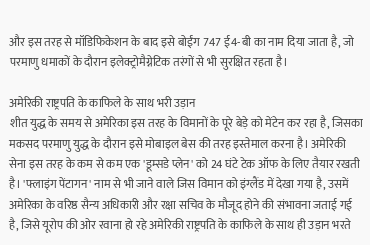और इस तरह से मॉडिफिकेशन के बाद इसे बोईंग 747 ई4-बी का नाम दिया जाता है, जो परमाणु धमाकों के दौरान इलेक्ट्रोमैग्नेटिक तरंगों से भी सुरक्षित रहता है।

अमेरिकी राष्ट्रपति के काफिले के साथ भरी उड़ान
शीत युद्ध के समय से अमेरिका इस तरह के विमानों के पूरे बेड़े को मेंटेन कर रहा है, जिसका मकसद परमाणु युद्ध के दौरान इसे मोबाइल बेस की तरह इस्तेमाल करना है। अमेरिकी सेना इस तरह के कम से कम एक 'डूम्सडे प्लेन' को 24 घंटे टेक ऑफ के लिए तैयार रखती है। 'फ्लाइंग पेंटागन' नाम से भी जाने वाले जिस विमान को इंग्लैंड में देखा गया है, उसमें अमेरिका के वरिष्ठ सैन्य अधिकारी और रक्षा सचिव के मौजूद होने की संभावना जताई गई है, जिसे यूरोप की ओर रवाना हो रहे अमेरिकी राष्ट्रपति के काफिले के साथ ही उड़ान भरते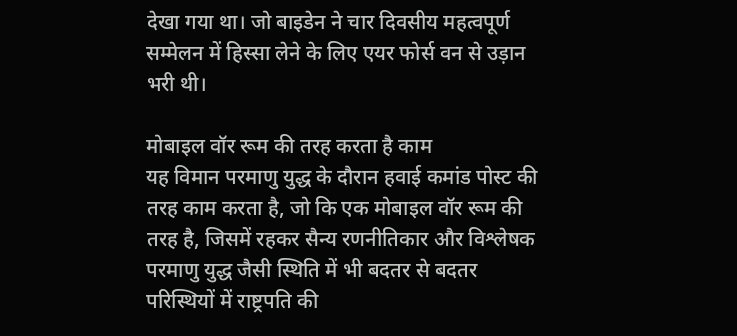देखा गया था। जो बाइडेन ने चार दिवसीय महत्वपूर्ण सम्मेलन में हिस्सा लेने के लिए एयर फोर्स वन से उड़ान भरी थी।

मोबाइल वॉर रूम की तरह करता है काम
यह विमान परमाणु युद्ध के दौरान हवाई कमांड पोस्ट की तरह काम करता है, जो कि एक मोबाइल वॉर रूम की तरह है, जिसमें रहकर सैन्य रणनीतिकार और विश्लेषक परमाणु युद्ध जैसी स्थिति में भी बदतर से बदतर परिस्थियों में राष्ट्रपति की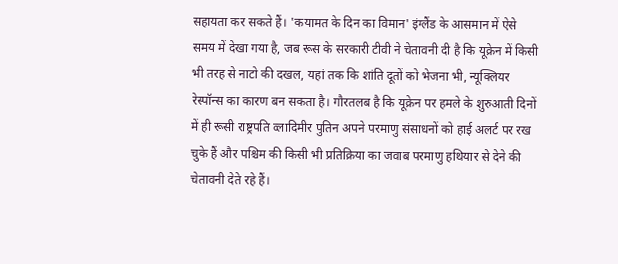सहायता कर सकते हैं। 'कयामत के दिन का विमान' इंग्लैंड के आसमान में ऐसे समय में देखा गया है, जब रूस के सरकारी टीवी ने चेतावनी दी है कि यूक्रेन में किसी भी तरह से नाटो की दखल, यहां तक कि शांति दूतों को भेजना भी, न्यूक्लियर रेस्पॉन्स का कारण बन सकता है। गौरतलब है कि यूक्रेन पर हमले के शुरुआती दिनों में ही रूसी राष्ट्रपति व्लादिमीर पुतिन अपने परमाणु संसाधनों को हाई अलर्ट पर रख चुके हैं और पश्चिम की किसी भी प्रतिक्रिया का जवाब परमाणु हथियार से देने की चेतावनी देते रहे हैं।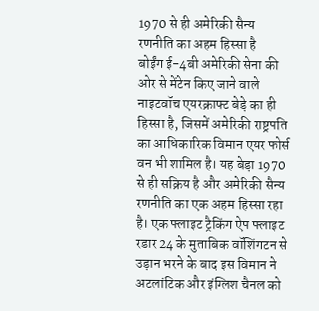1970 से ही अमेरिकी सैन्य रणनीति का अहम हिस्सा है
बोईंग ई-4बी अमेरिकी सेना की ओर से मेंटेन किए जाने वाले नाइटवॉच एयरक्राफ्ट बेड़े का ही हिस्सा है, जिसमें अमेरिकी राष्ट्रपति का आधिकारिक विमान एयर फोर्स वन भी शामिल है। यह बेड़ा 1970 से ही सक्रिय है और अमेरिकी सैन्य रणनीति का एक अहम हिस्सा रहा है। एक फ्लाइट ट्रैकिंग ऐप फ्लाइट रडार 24 के मुताबिक वॉशिंगटन से उड़ान भरने के बाद इस विमान ने अटलांटिक और इंग्लिश चैनल को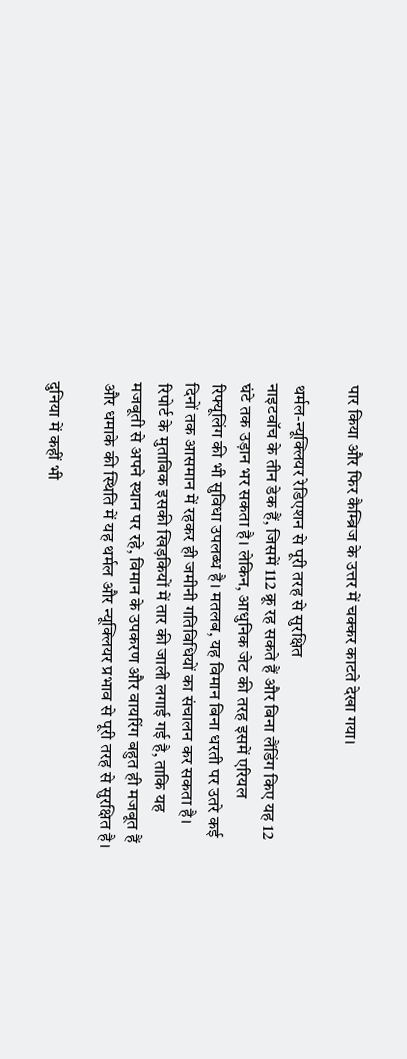पार किया और फिर कैम्ब्रिज के उत्तर में चक्कर काटते देखा गया।

थर्मल-न्यूक्लियर रेडिएशन से पूरी तरह से सुरक्षित
नाइटवॉच के तीन डेक हैं, जिसमें 112 क्रू रह सकते हैं और बिना लैंडिंग किए यह 12 घंटे तक उड़ान भर सकता है। लेकिन, आधुनिक जेट की तरह इसमें एरियल रिफ्यूलिंग की भी सुविधा उपलब्ध है। मतलब, यह विमान बिना धरती पर उतरे कई दिनों तक आसमान में रहकर ही जमीनी गतिविधियों का संचालन कर सकता है। रिपोर्ट के मुताबिक इसकी खिड़कियों में तार की जाली लगाई गई है, ताकि यह मजबूती से अपने स्थान पर रहे, विमान के उपकरण और वायरिंग बहुत ही मजबूत हैं और धमाके की स्थिति में यह थर्मल और न्यूक्लियर प्रभाव से पूरी तरह से सुरक्षित है।

दुनिया में कहीं भी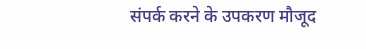संपर्क करने के उपकरण मौजूद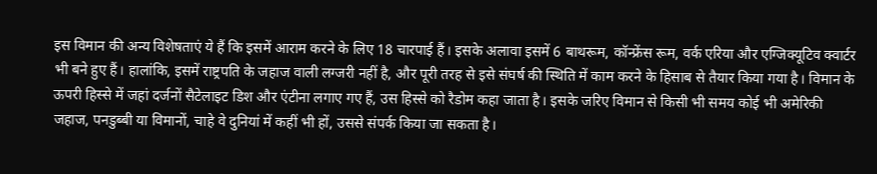इस विमान की अन्य विशेषताएं ये हैं कि इसमें आराम करने के लिए 18 चारपाई हैं। इसके अलावा इसमें 6 बाथरूम, कॉन्फ्रेंस रूम, वर्क एरिया और एग्जिक्यूटिव क्वार्टर भी बने हुए हैं। हालांकि, इसमें राष्ट्रपति के जहाज वाली लग्जरी नहीं है, और पूरी तरह से इसे संघर्ष की स्थिति में काम करने के हिसाब से तैयार किया गया है। विमान के ऊपरी हिस्से में जहां दर्जनों सैटेलाइट डिश और एंटीना लगाए गए हैं, उस हिस्से को रैडोम कहा जाता है। इसके जरिए विमान से किसी भी समय कोई भी अमेरिकी जहाज, पनडुब्बी या विमानों, चाहे वे दुनियां में कहीं भी हों, उससे संपर्क किया जा सकता है।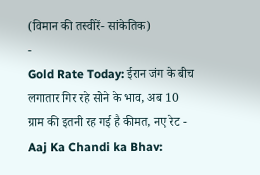(विमान की तस्वीरें- सांकेतिक)
-
Gold Rate Today: ईरान जंग के बीच लगातार गिर रहे सोने के भाव, अब 10 ग्राम की इतनी रह गई है कीमत, नए रेट -
Aaj Ka Chandi ka Bhav: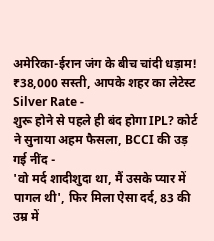अमेरिका-ईरान जंग के बीच चांदी धड़ाम! ₹38,000 सस्ती, आपके शहर का लेटेस्ट Silver Rate -
शुरू होने से पहले ही बंद होगा IPL? कोर्ट ने सुनाया अहम फैसला, BCCI की उड़ गई नींद -
'वो मर्द शादीशुदा था, मैं उसके प्यार में पागल थी', फिर मिला ऐसा दर्द, 83 की उम्र में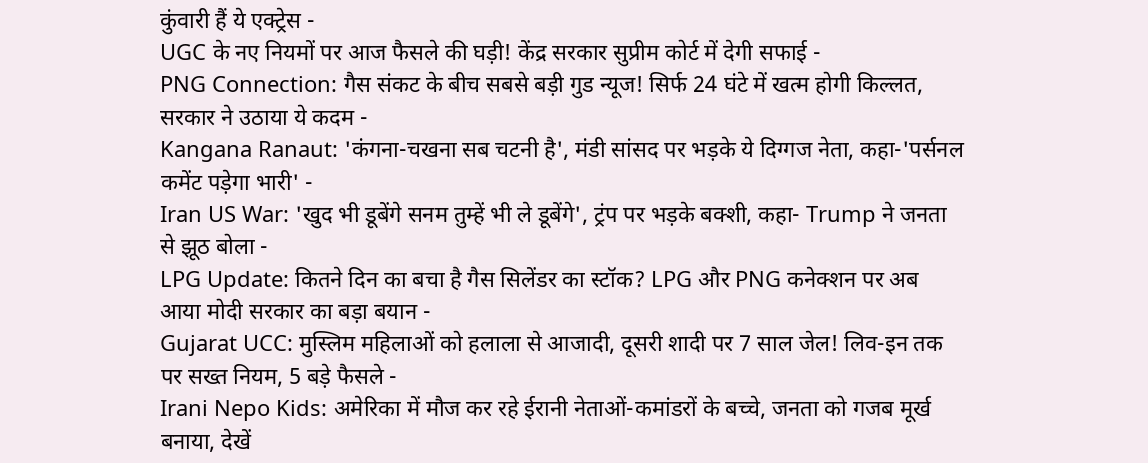कुंवारी हैं ये एक्ट्रेस -
UGC के नए नियमों पर आज फैसले की घड़ी! केंद्र सरकार सुप्रीम कोर्ट में देगी सफाई -
PNG Connection: गैस संकट के बीच सबसे बड़ी गुड न्यूज! सिर्फ 24 घंटे में खत्म होगी किल्लत, सरकार ने उठाया ये कदम -
Kangana Ranaut: 'कंगना-चखना सब चटनी है', मंडी सांसद पर भड़के ये दिग्गज नेता, कहा-'पर्सनल कमेंट पड़ेगा भारी' -
Iran US War: 'खुद भी डूबेंगे सनम तुम्हें भी ले डूबेंगे', ट्रंप पर भड़के बक्शी, कहा- Trump ने जनता से झूठ बोला -
LPG Update: कितने दिन का बचा है गैस सिलेंडर का स्टॉक? LPG और PNG कनेक्शन पर अब आया मोदी सरकार का बड़ा बयान -
Gujarat UCC: मुस्लिम महिलाओं को हलाला से आजादी, दूसरी शादी पर 7 साल जेल! लिव-इन तक पर सख्त नियम, 5 बड़े फैसले -
Irani Nepo Kids: अमेरिका में मौज कर रहे ईरानी नेताओं-कमांडरों के बच्चे, जनता को गजब मूर्ख बनाया, देखें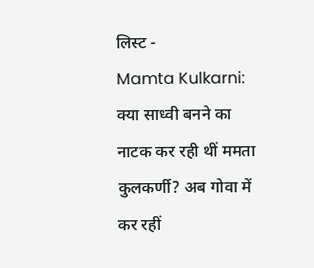लिस्ट -
Mamta Kulkarni: क्या साध्वी बनने का नाटक कर रही थीं ममता कुलकर्णी? अब गोवा में कर रहीं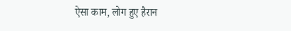ऐसा काम, लोग हुए हैरान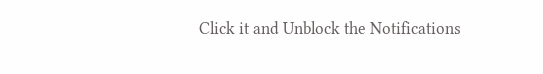Click it and Unblock the Notifications